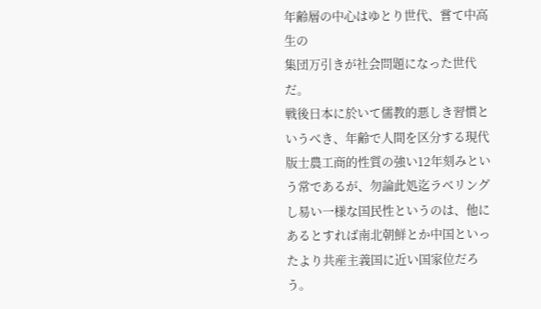年齢層の中心はゆとり世代、嘗て中高生の
集団万引きが社会問題になった世代だ。
戦後日本に於いて儒教的悪しき習慣というべき、年齢で人間を区分する現代版士農工商的性質の強い12年刻みという常であるが、勿論此処迄ラベリングし易い一様な国民性というのは、他にあるとすれば南北朝鮮とか中国といったより共産主義国に近い国家位だろう。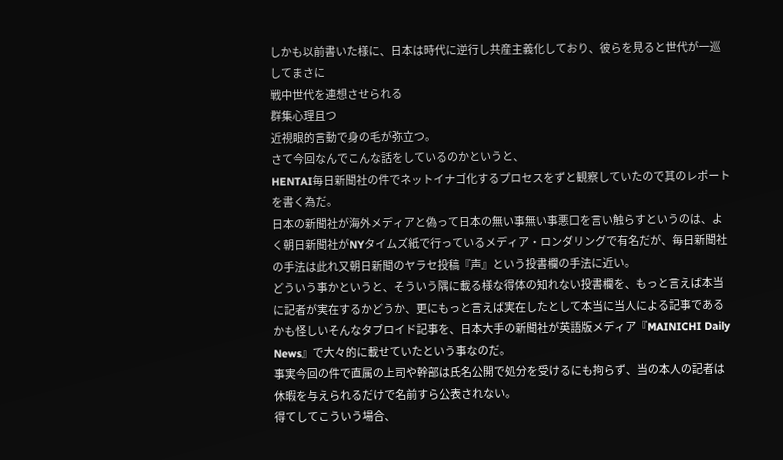しかも以前書いた様に、日本は時代に逆行し共産主義化しており、彼らを見ると世代が一巡してまさに
戦中世代を連想させられる
群集心理且つ
近視眼的言動で身の毛が弥立つ。
さて今回なんでこんな話をしているのかというと、
HENTAI毎日新聞社の件でネットイナゴ化するプロセスをずと観察していたので其のレポートを書く為だ。
日本の新聞社が海外メディアと偽って日本の無い事無い事悪口を言い触らすというのは、よく朝日新聞社がNYタイムズ紙で行っているメディア・ロンダリングで有名だが、毎日新聞社の手法は此れ又朝日新聞のヤラセ投稿『声』という投書欄の手法に近い。
どういう事かというと、そういう隅に載る様な得体の知れない投書欄を、もっと言えば本当に記者が実在するかどうか、更にもっと言えば実在したとして本当に当人による記事であるかも怪しいそんなタブロイド記事を、日本大手の新聞社が英語版メディア『MAINICHI Daily News』で大々的に載せていたという事なのだ。
事実今回の件で直属の上司や幹部は氏名公開で処分を受けるにも拘らず、当の本人の記者は休暇を与えられるだけで名前すら公表されない。
得てしてこういう場合、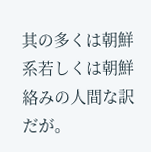其の多くは朝鮮系若しくは朝鮮絡みの人間な訳だが。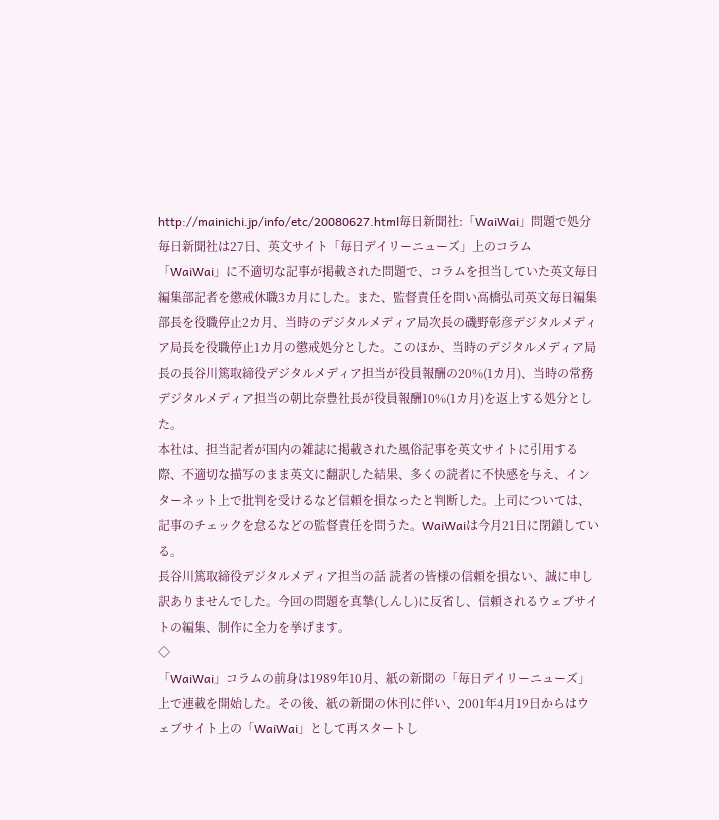http://mainichi.jp/info/etc/20080627.html毎日新聞社:「WaiWai」問題で処分
毎日新聞社は27日、英文サイト「毎日デイリーニューズ」上のコラム「WaiWai」に不適切な記事が掲載された問題で、コラムを担当していた英文毎日編集部記者を懲戒休職3カ月にした。また、監督責任を問い高橋弘司英文毎日編集部長を役職停止2カ月、当時のデジタルメディア局次長の磯野彰彦デジタルメディア局長を役職停止1カ月の懲戒処分とした。このほか、当時のデジタルメディア局長の長谷川篤取締役デジタルメディア担当が役員報酬の20%(1カ月)、当時の常務デジタルメディア担当の朝比奈豊社長が役員報酬10%(1カ月)を返上する処分とした。
本社は、担当記者が国内の雑誌に掲載された風俗記事を英文サイトに引用する際、不適切な描写のまま英文に翻訳した結果、多くの読者に不快感を与え、インターネット上で批判を受けるなど信頼を損なったと判断した。上司については、記事のチェックを怠るなどの監督責任を問うた。WaiWaiは今月21日に閉鎖している。
長谷川篤取締役デジタルメディア担当の話 読者の皆様の信頼を損ない、誠に申し訳ありませんでした。今回の問題を真摯(しんし)に反省し、信頼されるウェブサイトの編集、制作に全力を挙げます。
◇
「WaiWai」コラムの前身は1989年10月、紙の新聞の「毎日デイリーニューズ」上で連載を開始した。その後、紙の新聞の休刊に伴い、2001年4月19日からはウェブサイト上の「WaiWai」として再スタートし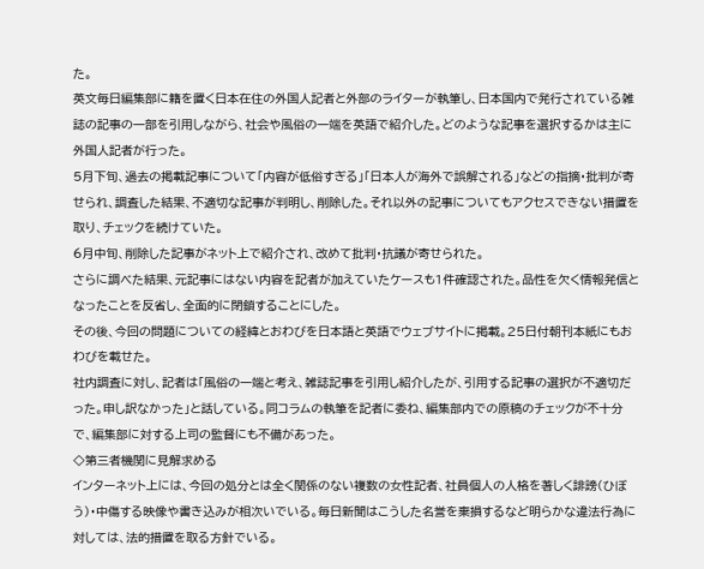た。
英文毎日編集部に籍を置く日本在住の外国人記者と外部のライターが執筆し、日本国内で発行されている雑誌の記事の一部を引用しながら、社会や風俗の一端を英語で紹介した。どのような記事を選択するかは主に外国人記者が行った。
5月下旬、過去の掲載記事について「内容が低俗すぎる」「日本人が海外で誤解される」などの指摘・批判が寄せられ、調査した結果、不適切な記事が判明し、削除した。それ以外の記事についてもアクセスできない措置を取り、チェックを続けていた。
6月中旬、削除した記事がネット上で紹介され、改めて批判・抗議が寄せられた。
さらに調べた結果、元記事にはない内容を記者が加えていたケースも1件確認された。品性を欠く情報発信となったことを反省し、全面的に閉鎖することにした。
その後、今回の問題についての経緯とおわびを日本語と英語でウェブサイトに掲載。25日付朝刊本紙にもおわびを載せた。
社内調査に対し、記者は「風俗の一端と考え、雑誌記事を引用し紹介したが、引用する記事の選択が不適切だった。申し訳なかった」と話している。同コラムの執筆を記者に委ね、編集部内での原稿のチェックが不十分で、編集部に対する上司の監督にも不備があった。
◇第三者機関に見解求める
インターネット上には、今回の処分とは全く関係のない複数の女性記者、社員個人の人格を著しく誹謗(ひぼう)・中傷する映像や書き込みが相次いでいる。毎日新聞はこうした名誉を棄損するなど明らかな違法行為に対しては、法的措置を取る方針でいる。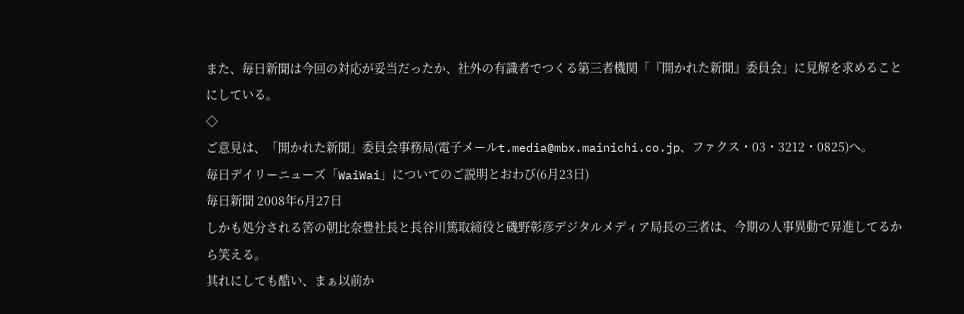また、毎日新聞は今回の対応が妥当だったか、社外の有識者でつくる第三者機関「『開かれた新聞』委員会」に見解を求めることにしている。
◇
ご意見は、「開かれた新聞」委員会事務局(電子メールt.media@mbx.mainichi.co.jp、ファクス・03・3212・0825)へ。
毎日デイリーニューズ「WaiWai」についてのご説明とおわび(6月23日)
毎日新聞 2008年6月27日
しかも処分される筈の朝比奈豊社長と長谷川篤取締役と磯野彰彦デジタルメディア局長の三者は、今期の人事異動で昇進してるから笑える。
其れにしても酷い、まぁ以前か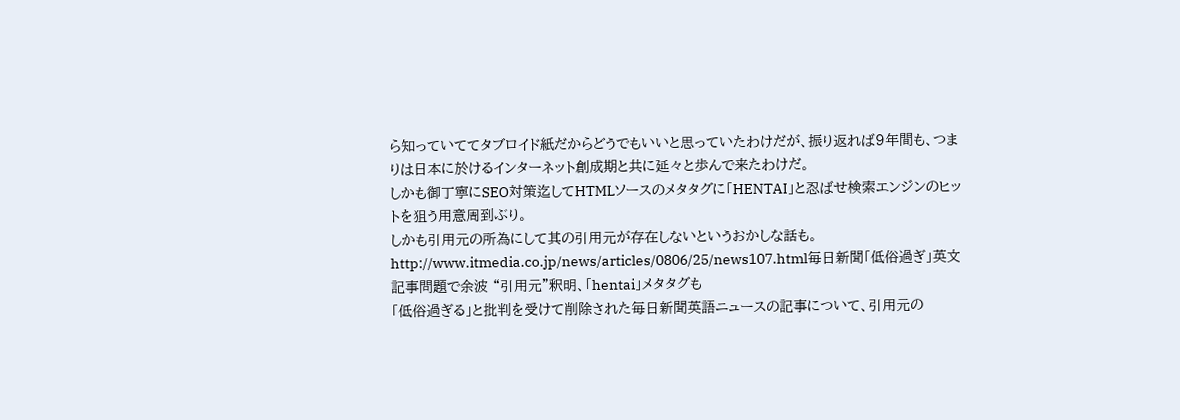ら知っていててタブロイド紙だからどうでもいいと思っていたわけだが、振り返れば9年間も、つまりは日本に於けるインターネット創成期と共に延々と歩んで来たわけだ。
しかも御丁寧にSEO対策迄してHTMLソースのメタタグに「HENTAI」と忍ばせ検索エンジンのヒットを狙う用意周到ぶり。
しかも引用元の所為にして其の引用元が存在しないというおかしな話も。
http://www.itmedia.co.jp/news/articles/0806/25/news107.html毎日新聞「低俗過ぎ」英文記事問題で余波 “引用元”釈明、「hentai」メタタグも
「低俗過ぎる」と批判を受けて削除された毎日新聞英語ニュースの記事について、引用元の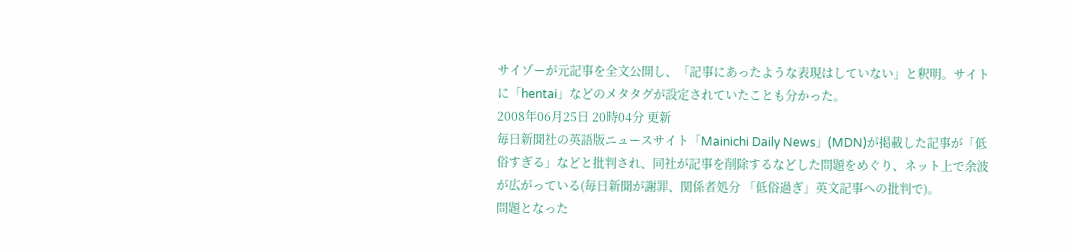サイゾーが元記事を全文公開し、「記事にあったような表現はしていない」と釈明。サイトに「hentai」などのメタタグが設定されていたことも分かった。
2008年06月25日 20時04分 更新
毎日新聞社の英語版ニュースサイト「Mainichi Daily News」(MDN)が掲載した記事が「低俗すぎる」などと批判され、同社が記事を削除するなどした問題をめぐり、ネット上で余波が広がっている(毎日新聞が謝罪、関係者処分 「低俗過ぎ」英文記事への批判で)。
問題となった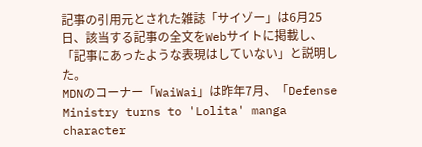記事の引用元とされた雑誌「サイゾー」は6月25日、該当する記事の全文をWebサイトに掲載し、「記事にあったような表現はしていない」と説明した。
MDNのコーナー「WaiWai」は昨年7月、「Defense Ministry turns to 'Lolita' manga character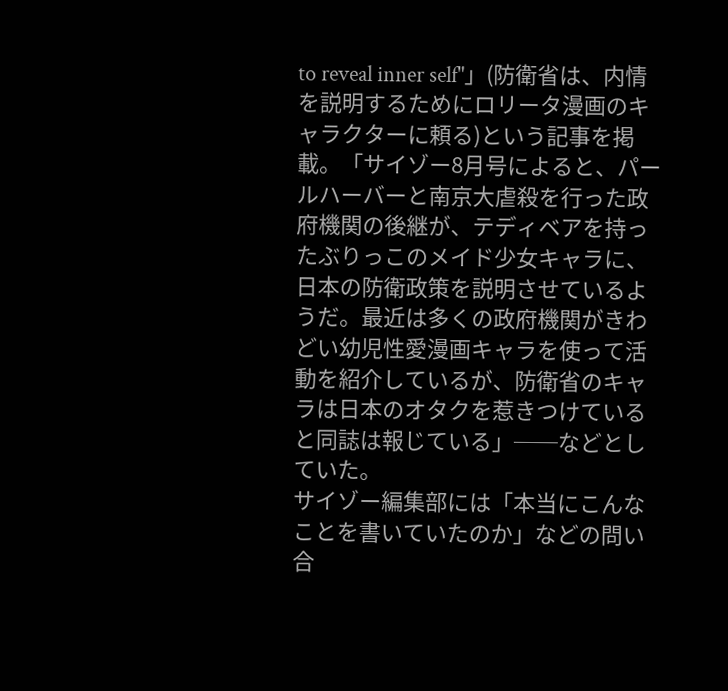to reveal inner self"」(防衛省は、内情を説明するためにロリータ漫画のキャラクターに頼る)という記事を掲載。「サイゾー8月号によると、パールハーバーと南京大虐殺を行った政府機関の後継が、テディベアを持ったぶりっこのメイド少女キャラに、日本の防衛政策を説明させているようだ。最近は多くの政府機関がきわどい幼児性愛漫画キャラを使って活動を紹介しているが、防衛省のキャラは日本のオタクを惹きつけていると同誌は報じている」──などとしていた。
サイゾー編集部には「本当にこんなことを書いていたのか」などの問い合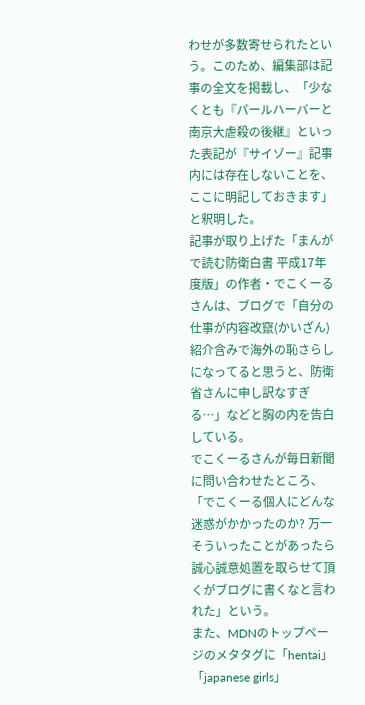わせが多数寄せられたという。このため、編集部は記事の全文を掲載し、「少なくとも『パールハーバーと南京大虐殺の後継』といった表記が『サイゾー』記事内には存在しないことを、ここに明記しておきます」と釈明した。
記事が取り上げた「まんがで読む防衛白書 平成17年度版」の作者・でこくーるさんは、ブログで「自分の仕事が内容改竄(かいざん)紹介含みで海外の恥さらしになってると思うと、防衛省さんに申し訳なすぎる…」などと胸の内を告白している。
でこくーるさんが毎日新聞に問い合わせたところ、「でこくーる個人にどんな迷惑がかかったのか? 万一そういったことがあったら誠心誠意処置を取らせて頂くがブログに書くなと言われた」という。
また、MDNのトップページのメタタグに「hentai」「japanese girls」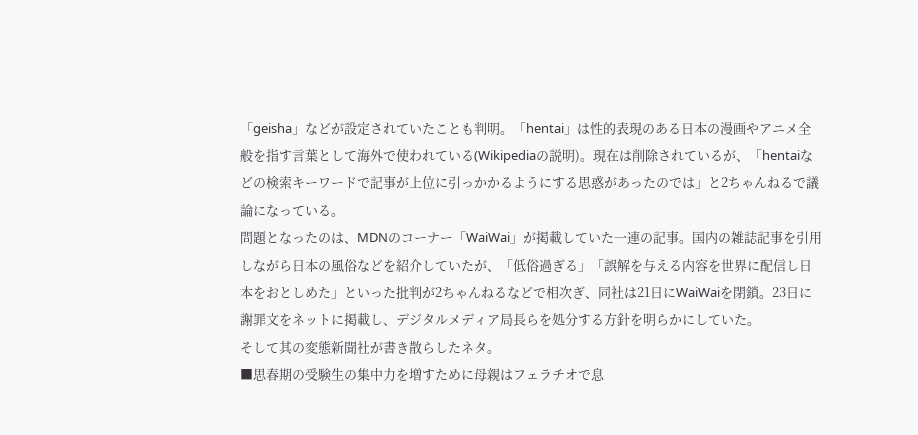「geisha」などが設定されていたことも判明。「hentai」は性的表現のある日本の漫画やアニメ全般を指す言葉として海外で使われている(Wikipediaの説明)。現在は削除されているが、「hentaiなどの検索キーワードで記事が上位に引っかかるようにする思惑があったのでは」と2ちゃんねるで議論になっている。
問題となったのは、MDNのコーナー「WaiWai」が掲載していた一連の記事。国内の雑誌記事を引用しながら日本の風俗などを紹介していたが、「低俗過ぎる」「誤解を与える内容を世界に配信し日本をおとしめた」といった批判が2ちゃんねるなどで相次ぎ、同社は21日にWaiWaiを閉鎖。23日に謝罪文をネットに掲載し、デジタルメディア局長らを処分する方針を明らかにしていた。
そして其の変態新聞社が書き散らしたネタ。
■思春期の受験生の集中力を増すために母親はフェラチオで息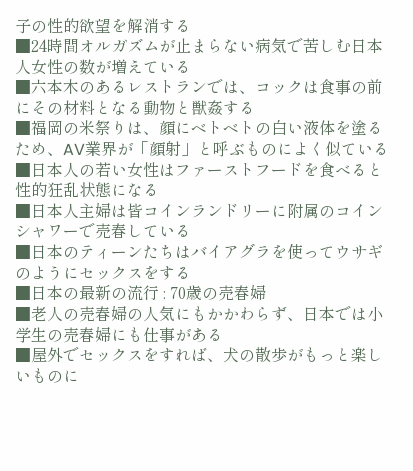子の性的欲望を解消する
■24時間オルガズムが止まらない病気で苦しむ日本人女性の数が増えている
■六本木のあるレストランでは、コックは食事の前にその材料となる動物と獣姦する
■福岡の米祭りは、顔にベトベトの白い液体を塗るため、AV業界が「顔射」と呼ぶものによく似ている
■日本人の若い女性はファーストフードを食べると性的狂乱状態になる
■日本人主婦は皆コインランドリーに附属のコインシャワーで売春している
■日本のティーンたちはバイアグラを使ってウサギのようにセックスをする
■日本の最新の流行 : 70歳の売春婦
■老人の売春婦の人気にもかかわらず、日本では小学生の売春婦にも仕事がある
■屋外でセックスをすれば、犬の散歩がもっと楽しいものに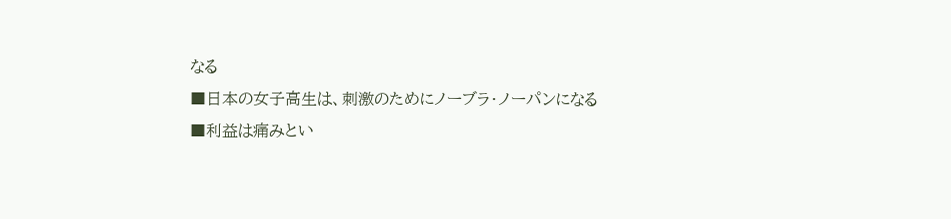なる
■日本の女子高生は、刺激のためにノーブラ・ノーパンになる
■利益は痛みとい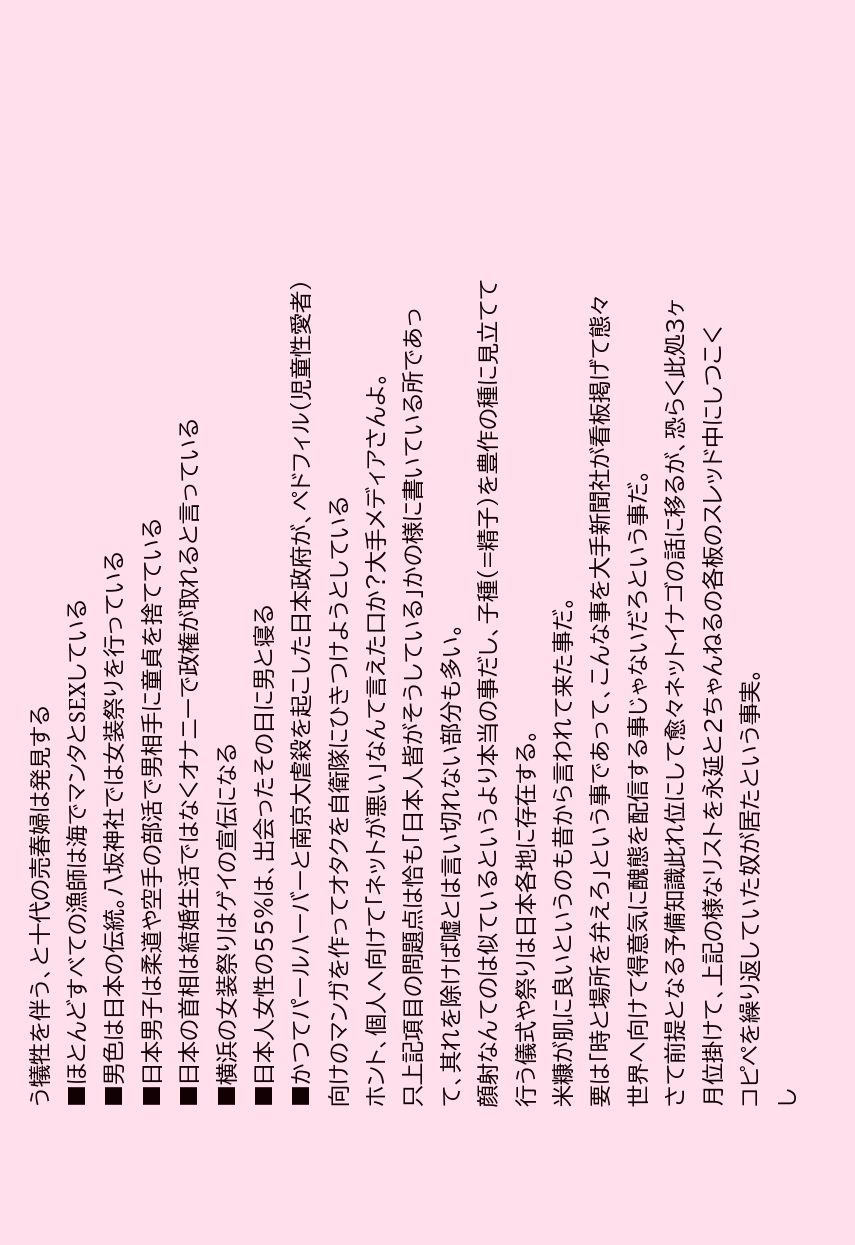う犠牲を伴う、と十代の売春婦は発見する
■ほとんどすべての漁師は海でマンタとSEXしている
■男色は日本の伝統。八坂神社では女装祭りを行っている
■日本男子は柔道や空手の部活で男相手に童貞を捨てている
■日本の首相は結婚生活ではなくオナニーで政権が取れると言っている
■横浜の女装祭りはゲイの宣伝になる
■日本人女性の55%は、出会ったその日に男と寝る
■かつてパールハーバーと南京大虐殺を起こした日本政府が、ペドフィル(児童性愛者)向けのマンガを作ってオタクを自衛隊にひきつけようとしている
ホント、個人へ向けて「ネットが悪い」なんて言えた口か?大手メディアさんよ。
只上記項目の問題点は恰も「日本人皆がそうしている」かの様に書いている所であって、其れを除けば嘘とは言い切れない部分も多い。
顔射なんてのは似ているというより本当の事だし、子種(=精子)を豊作の種に見立てて行う儀式や祭りは日本各地に存在する。
米糠が肌に良いというのも昔から言われて来た事だ。
要は「時と場所を弁えろ」という事であって、こんな事を大手新聞社が看板掲げて態々世界へ向けて得意気に醜態を配信する事じゃないだろという事だ。
さて前提となる予備知識此れ位にして愈々ネットイナゴの話に移るが、恐らく此処3ヶ月位掛けて、上記の様なリストを永延と2ちゃんねるの各板のスレッド中にしつこく
コピペを繰り返していた奴が居たという事実。
し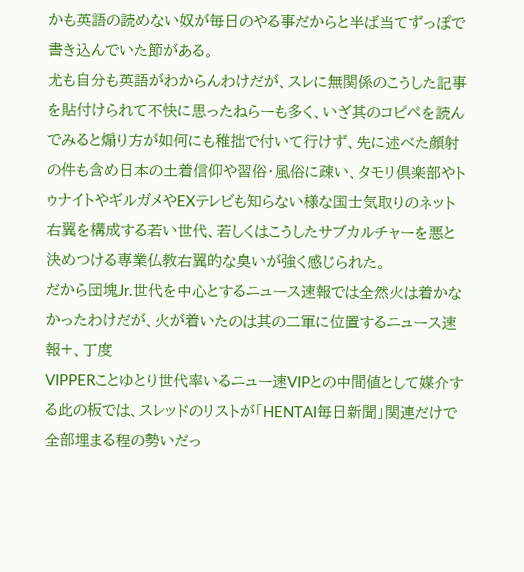かも英語の読めない奴が毎日のやる事だからと半ば当てずっぽで書き込んでいた節がある。
尤も自分も英語がわからんわけだが、スレに無関係のこうした記事を貼付けられて不快に思ったねらーも多く、いざ其のコピペを読んでみると煽り方が如何にも稚拙で付いて行けず、先に述べた顔射の件も含め日本の土着信仰や習俗・風俗に疎い、タモリ倶楽部やトゥナイトやギルガメやEXテレビも知らない様な国士気取りのネット右翼を構成する若い世代、若しくはこうしたサブカルチャーを悪と決めつける専業仏教右翼的な臭いが強く感じられた。
だから団塊Jr.世代を中心とするニュース速報では全然火は着かなかったわけだが、火が着いたのは其の二軍に位置するニュース速報+、丁度
VIPPERことゆとり世代率いるニュー速VIPとの中間値として媒介する此の板では、スレッドのリストが「HENTAI毎日新聞」関連だけで全部埋まる程の勢いだっ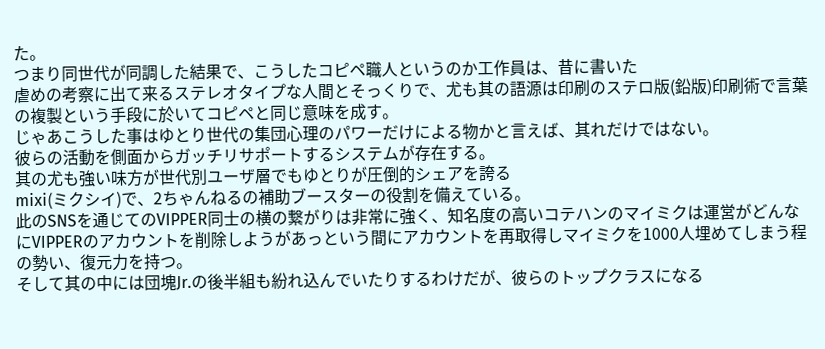た。
つまり同世代が同調した結果で、こうしたコピペ職人というのか工作員は、昔に書いた
虐めの考察に出て来るステレオタイプな人間とそっくりで、尤も其の語源は印刷のステロ版(鉛版)印刷術で言葉の複製という手段に於いてコピペと同じ意味を成す。
じゃあこうした事はゆとり世代の集団心理のパワーだけによる物かと言えば、其れだけではない。
彼らの活動を側面からガッチリサポートするシステムが存在する。
其の尤も強い味方が世代別ユーザ層でもゆとりが圧倒的シェアを誇る
mixi(ミクシイ)で、2ちゃんねるの補助ブースターの役割を備えている。
此のSNSを通じてのVIPPER同士の横の繋がりは非常に強く、知名度の高いコテハンのマイミクは運営がどんなにVIPPERのアカウントを削除しようがあっという間にアカウントを再取得しマイミクを1000人埋めてしまう程の勢い、復元力を持つ。
そして其の中には団塊Jr.の後半組も紛れ込んでいたりするわけだが、彼らのトップクラスになる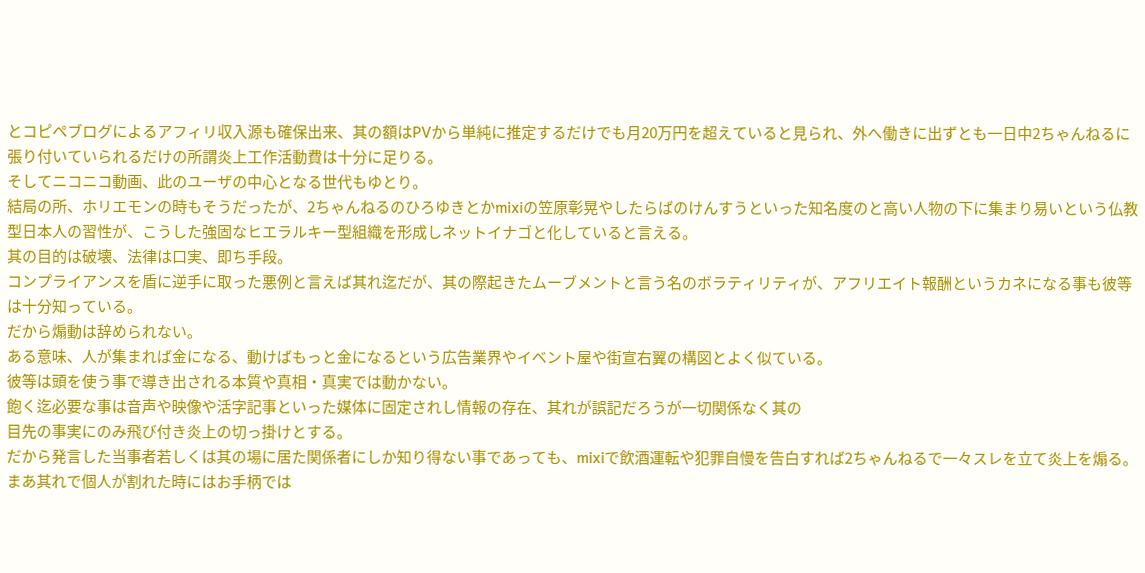とコピペブログによるアフィリ収入源も確保出来、其の額はPVから単純に推定するだけでも月20万円を超えていると見られ、外へ働きに出ずとも一日中2ちゃんねるに張り付いていられるだけの所謂炎上工作活動費は十分に足りる。
そしてニコニコ動画、此のユーザの中心となる世代もゆとり。
結局の所、ホリエモンの時もそうだったが、2ちゃんねるのひろゆきとかmixiの笠原彰晃やしたらばのけんすうといった知名度のと高い人物の下に集まり易いという仏教型日本人の習性が、こうした強固なヒエラルキー型組織を形成しネットイナゴと化していると言える。
其の目的は破壊、法律は口実、即ち手段。
コンプライアンスを盾に逆手に取った悪例と言えば其れ迄だが、其の際起きたムーブメントと言う名のボラティリティが、アフリエイト報酬というカネになる事も彼等は十分知っている。
だから煽動は辞められない。
ある意味、人が集まれば金になる、動けばもっと金になるという広告業界やイベント屋や街宣右翼の構図とよく似ている。
彼等は頭を使う事で導き出される本質や真相・真実では動かない。
飽く迄必要な事は音声や映像や活字記事といった媒体に固定されし情報の存在、其れが誤記だろうが一切関係なく其の
目先の事実にのみ飛び付き炎上の切っ掛けとする。
だから発言した当事者若しくは其の場に居た関係者にしか知り得ない事であっても、mixiで飲酒運転や犯罪自慢を告白すれば2ちゃんねるで一々スレを立て炎上を煽る。
まあ其れで個人が割れた時にはお手柄では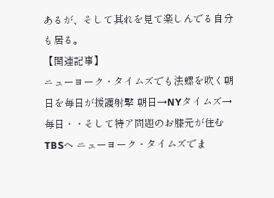あるが、そして其れを見て楽しんでる自分も居る。
【関連記事】
ニューヨーク・タイムズでも法螺を吹く朝日を毎日が援護射撃 朝日→NYタイムズ→毎日・・そして特ア問題のお膝元が住むTBSへ ニューヨーク・タイムズでま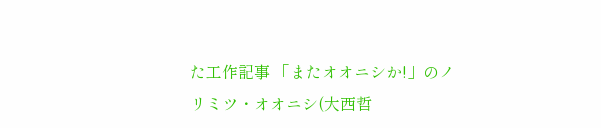た工作記事 「またオオニシか!」のノリミツ・オオニシ(大西哲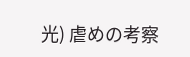光) 虐めの考察